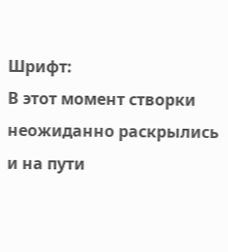Шрифт:
В этот момент створки неожиданно раскрылись и на пути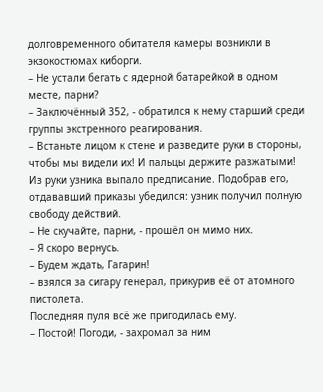долговременного обитателя камеры возникли в экзокостюмах киборги.
– Не устали бегать с ядерной батарейкой в одном месте, парни?
– Заключённый 352, - обратился к нему старший среди группы экстренного реагирования.
– Встаньте лицом к стене и разведите руки в стороны, чтобы мы видели их! И пальцы держите разжатыми!
Из руки узника выпало предписание. Подобрав его, отдававший приказы убедился: узник получил полную свободу действий.
– Не скучайте, парни, - прошёл он мимо них.
– Я скоро вернусь.
– Будем ждать, Гагарин!
– взялся за сигару генерал, прикурив её от атомного пистолета.
Последняя пуля всё же пригодилась ему.
– Постой! Погоди, - захромал за ним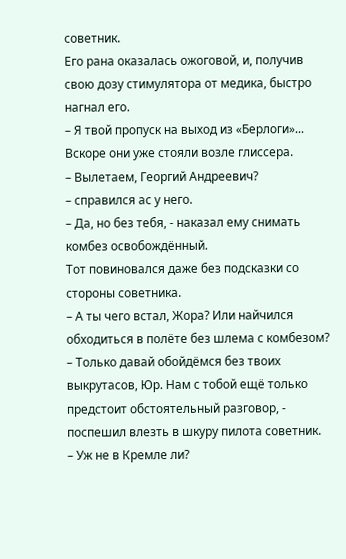советник.
Его рана оказалась ожоговой, и, получив свою дозу стимулятора от медика, быстро нагнал его.
– Я твой пропуск на выход из «Берлоги»...
Вскоре они уже стояли возле глиссера.
– Вылетаем, Георгий Андреевич?
– справился ас у него.
– Да, но без тебя, - наказал ему снимать комбез освобождённый.
Тот повиновался даже без подсказки со стороны советника.
– А ты чего встал, Жора? Или найчился обходиться в полёте без шлема с комбезом?
– Только давай обойдёмся без твоих выкрутасов, Юр. Нам с тобой ещё только предстоит обстоятельный разговор, - поспешил влезть в шкуру пилота советник.
– Уж не в Кремле ли?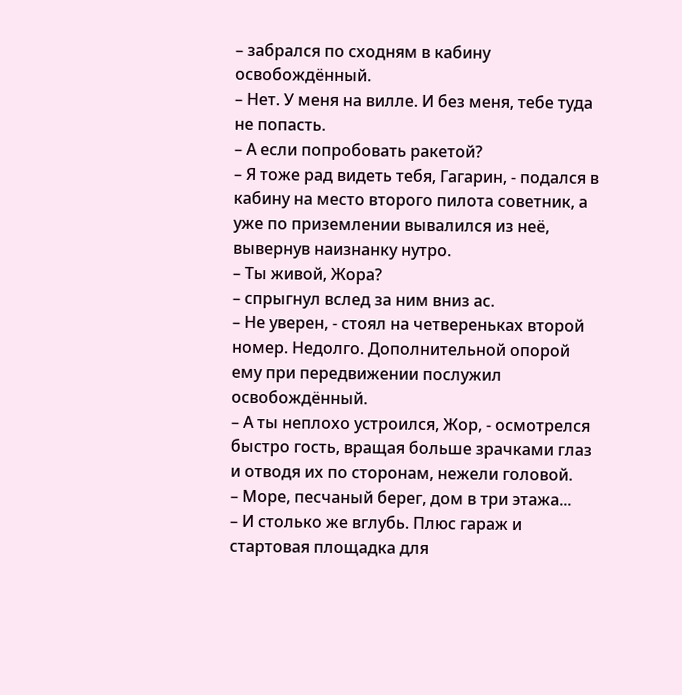– забрался по сходням в кабину освобождённый.
– Нет. У меня на вилле. И без меня, тебе туда не попасть.
– А если попробовать ракетой?
– Я тоже рад видеть тебя, Гагарин, - подался в кабину на место второго пилота советник, а уже по приземлении вывалился из неё, вывернув наизнанку нутро.
– Ты живой, Жора?
– спрыгнул вслед за ним вниз ас.
– Не уверен, - стоял на четвереньках второй номер. Недолго. Дополнительной опорой ему при передвижении послужил освобождённый.
– А ты неплохо устроился, Жор, - осмотрелся быстро гость, вращая больше зрачками глаз и отводя их по сторонам, нежели головой.
– Море, песчаный берег, дом в три этажа...
– И столько же вглубь. Плюс гараж и стартовая площадка для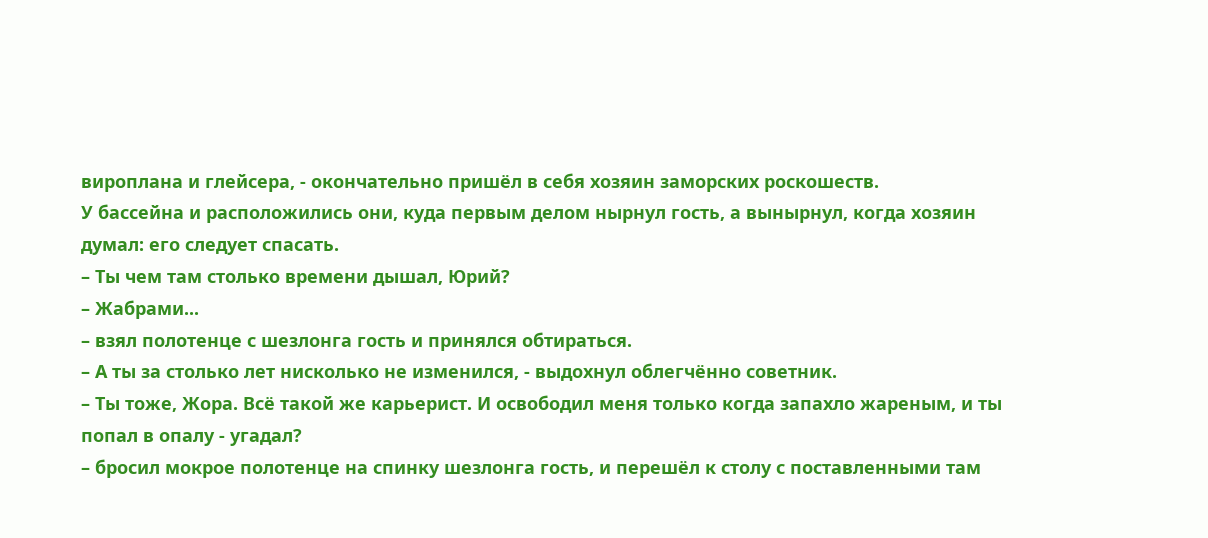вироплана и глейсера, - окончательно пришёл в себя хозяин заморских роскошеств.
У бассейна и расположились они, куда первым делом нырнул гость, а вынырнул, когда хозяин думал: его следует спасать.
– Ты чем там столько времени дышал, Юрий?
– Жабрами...
– взял полотенце с шезлонга гость и принялся обтираться.
– А ты за столько лет нисколько не изменился, - выдохнул облегчённо советник.
– Ты тоже, Жора. Всё такой же карьерист. И освободил меня только когда запахло жареным, и ты попал в опалу - угадал?
– бросил мокрое полотенце на спинку шезлонга гость, и перешёл к столу с поставленными там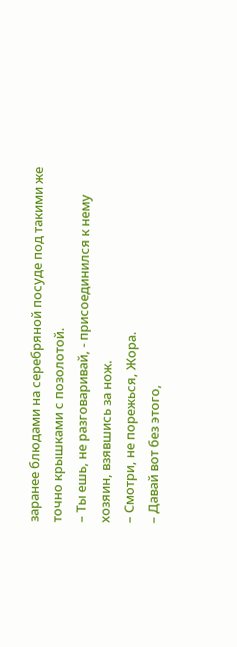заранее блюдами на серебряной посуде под такими же точно крышками с позолотой.
– Ты ешь, не разговаривай, - присоединился к нему хозяин, взявшись за нож.
– Смотри, не порежься, Жора.
– Давай вот без этого,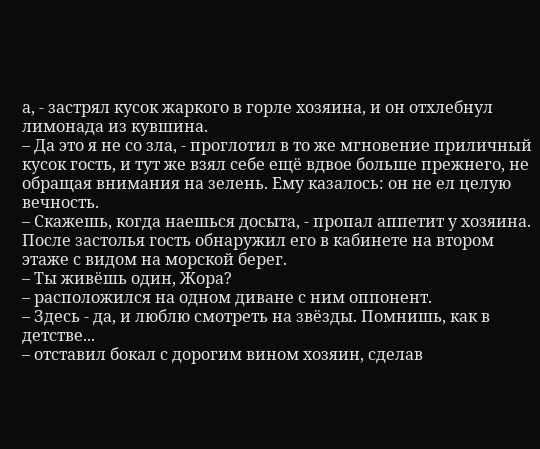а, - застрял кусок жаркого в горле хозяина, и он отхлебнул лимонада из кувшина.
– Да это я не со зла, - проглотил в то же мгновение приличный кусок гость, и тут же взял себе ещё вдвое больше прежнего, не обращая внимания на зелень. Ему казалось: он не ел целую вечность.
– Скажешь, когда наешься досыта, - пропал аппетит у хозяина.
После застолья гость обнаружил его в кабинете на втором этаже с видом на морской берег.
– Ты живёшь один, Жора?
– расположился на одном диване с ним оппонент.
– Здесь - да, и люблю смотреть на звёзды. Помнишь, как в детстве...
– отставил бокал с дорогим вином хозяин, сделав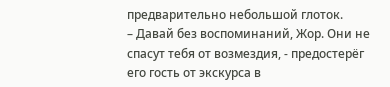предварительно небольшой глоток.
– Давай без воспоминаний, Жор. Они не спасут тебя от возмездия, - предостерёг его гость от экскурса в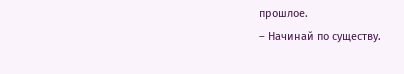прошлое.
– Начинай по существу.